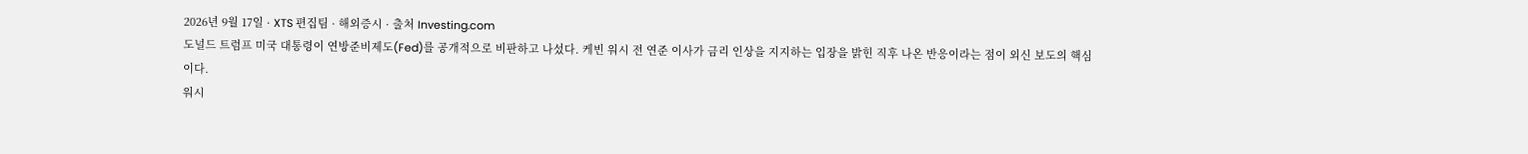2026년 9월 17일 · XTS 편집팀 · 해외증시 · 출처 Investing.com
도널드 트럼프 미국 대통령이 연방준비제도(Fed)를 공개적으로 비판하고 나섰다. 케빈 워시 전 연준 이사가 금리 인상을 지지하는 입장을 밝힌 직후 나온 반응이라는 점이 외신 보도의 핵심이다.
워시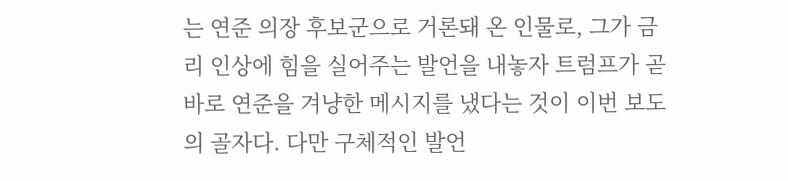는 연준 의장 후보군으로 거론돼 온 인물로, 그가 금리 인상에 힘을 실어주는 발언을 내놓자 트럼프가 곧바로 연준을 겨냥한 메시지를 냈다는 것이 이번 보도의 골자다. 다만 구체적인 발언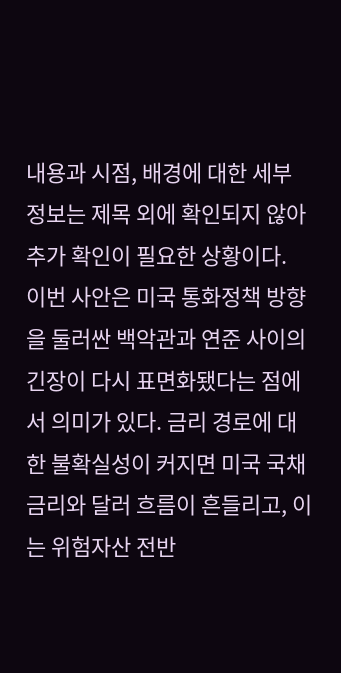내용과 시점, 배경에 대한 세부 정보는 제목 외에 확인되지 않아 추가 확인이 필요한 상황이다.
이번 사안은 미국 통화정책 방향을 둘러싼 백악관과 연준 사이의 긴장이 다시 표면화됐다는 점에서 의미가 있다. 금리 경로에 대한 불확실성이 커지면 미국 국채 금리와 달러 흐름이 흔들리고, 이는 위험자산 전반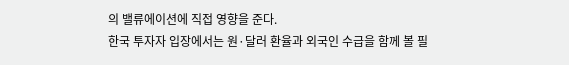의 밸류에이션에 직접 영향을 준다.
한국 투자자 입장에서는 원·달러 환율과 외국인 수급을 함께 볼 필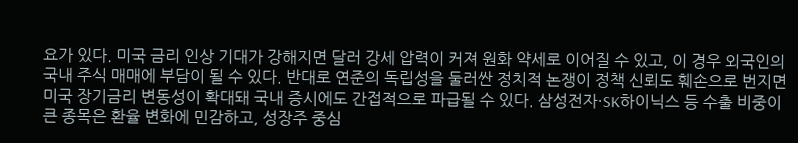요가 있다. 미국 금리 인상 기대가 강해지면 달러 강세 압력이 커져 원화 약세로 이어질 수 있고, 이 경우 외국인의 국내 주식 매매에 부담이 될 수 있다. 반대로 연준의 독립성을 둘러싼 정치적 논쟁이 정책 신뢰도 훼손으로 번지면 미국 장기금리 변동성이 확대돼 국내 증시에도 간접적으로 파급될 수 있다. 삼성전자·SK하이닉스 등 수출 비중이 큰 종목은 환율 변화에 민감하고, 성장주 중심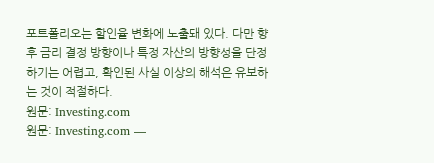포트폴리오는 할인율 변화에 노출돼 있다. 다만 향후 금리 결정 방향이나 특정 자산의 방향성을 단정하기는 어렵고, 확인된 사실 이상의 해석은 유보하는 것이 적절하다.
원문: Investing.com
원문: Investing.com —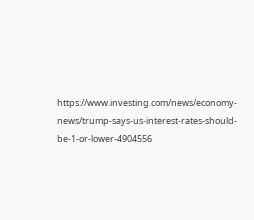https://www.investing.com/news/economy-news/trump-says-us-interest-rates-should-be-1-or-lower-4904556